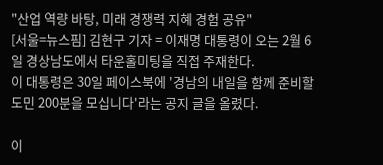"산업 역량 바탕, 미래 경쟁력 지혜 경험 공유"
[서울=뉴스핌] 김현구 기자 = 이재명 대통령이 오는 2월 6일 경상남도에서 타운홀미팅을 직접 주재한다.
이 대통령은 30일 페이스북에 '경남의 내일을 함께 준비할 도민 200분을 모십니다'라는 공지 글을 올렸다.

이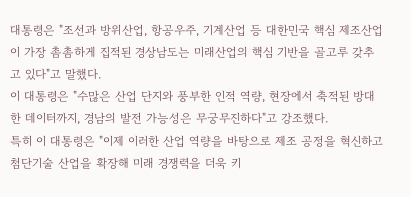대통령은 "조선과 방위산업, 항공우주, 기계산업 등 대한민국 핵심 제조산업이 가장 촘촘하게 집적된 경상남도는 미래산업의 핵심 기반을 골고루 갖추고 있다"고 말했다.
이 대통령은 "수많은 산업 단지와 풍부한 인적 역량, 현장에서 축적된 방대한 데이터까지, 경남의 발전 가능성은 무궁무진하다"고 강조했다.
특히 이 대통령은 "이제 이러한 산업 역량을 바탕으로 제조 공정을 혁신하고 첨단기술 산업을 확장해 미래 경쟁력을 더욱 키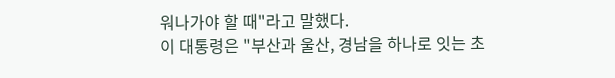워나가야 할 때"라고 말했다.
이 대통령은 "부산과 울산, 경남을 하나로 잇는 초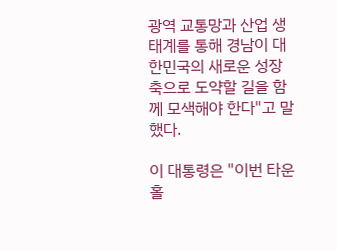광역 교통망과 산업 생태계를 통해 경남이 대한민국의 새로운 성장 축으로 도약할 길을 함께 모색해야 한다"고 말했다.

이 대통령은 "이번 타운홀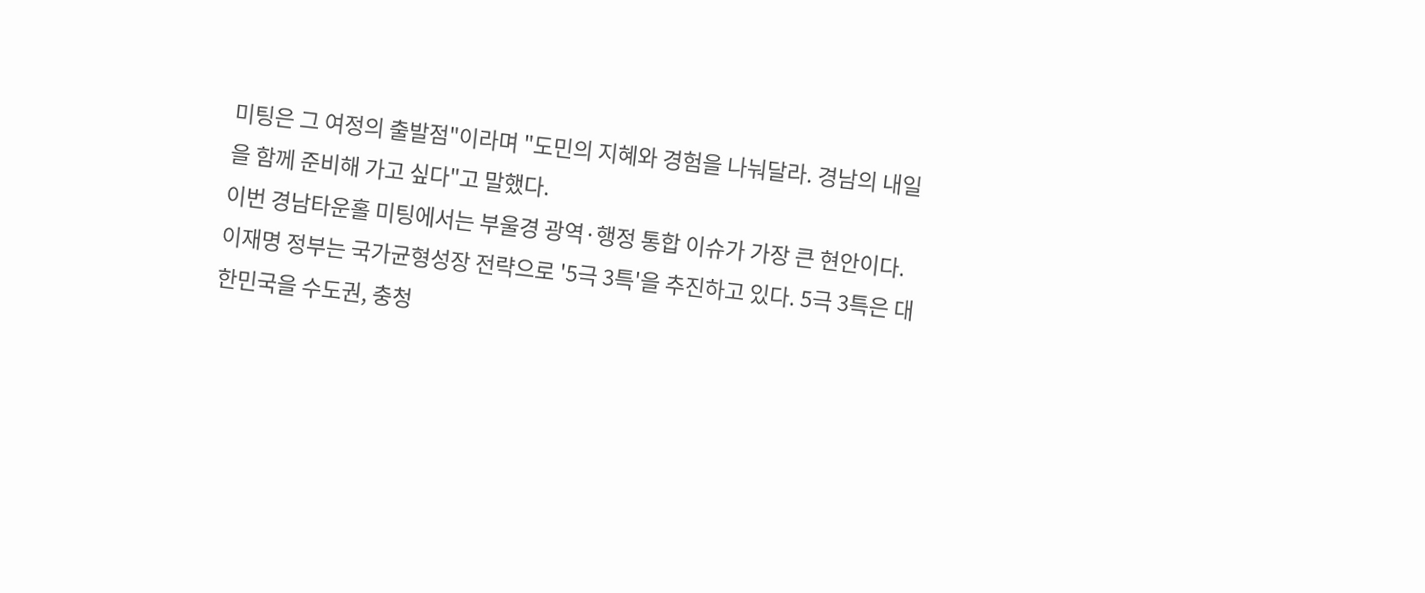미팅은 그 여정의 출발점"이라며 "도민의 지혜와 경험을 나눠달라. 경남의 내일을 함께 준비해 가고 싶다"고 말했다.
이번 경남타운홀 미팅에서는 부울경 광역·행정 통합 이슈가 가장 큰 현안이다.
이재명 정부는 국가균형성장 전략으로 '5극 3특'을 추진하고 있다. 5극 3특은 대한민국을 수도권, 충청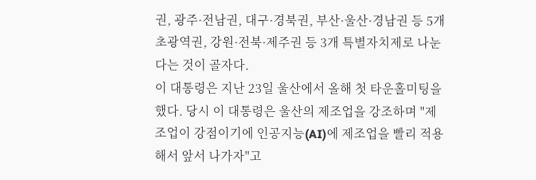권, 광주·전남권, 대구·경북권, 부산·울산·경남권 등 5개 초광역권, 강원·전북·제주권 등 3개 특별자치제로 나눈다는 것이 골자다.
이 대통령은 지난 23일 울산에서 올해 첫 타운홀미팅을 했다. 당시 이 대통령은 울산의 제조업을 강조하며 "제조업이 강점이기에 인공지능(AI)에 제조업을 빨리 적용해서 앞서 나가자"고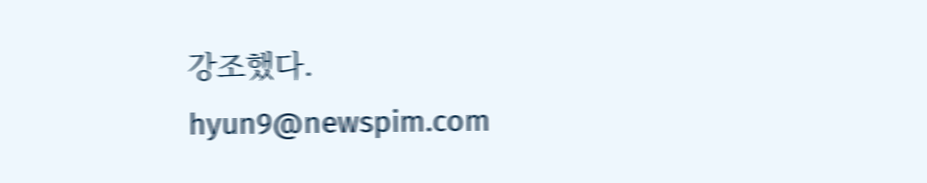강조했다.
hyun9@newspim.com